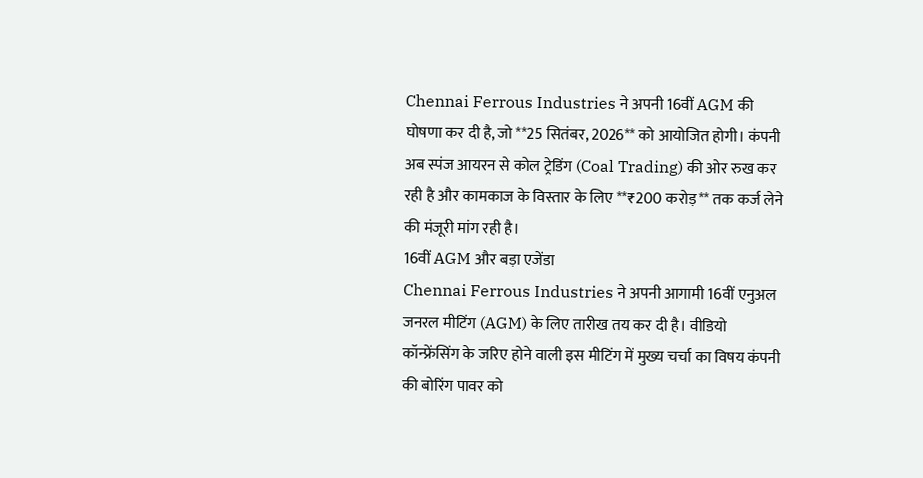Chennai Ferrous Industries ने अपनी 16वीं AGM की घोषणा कर दी है, जो **25 सितंबर, 2026** को आयोजित होगी। कंपनी अब स्पंज आयरन से कोल ट्रेडिंग (Coal Trading) की ओर रुख कर रही है और कामकाज के विस्तार के लिए **₹200 करोड़** तक कर्ज लेने की मंजूरी मांग रही है।
16वीं AGM और बड़ा एजेंडा
Chennai Ferrous Industries ने अपनी आगामी 16वीं एनुअल जनरल मीटिंग (AGM) के लिए तारीख तय कर दी है। वीडियो कॉन्फ्रेंसिंग के जरिए होने वाली इस मीटिंग में मुख्य चर्चा का विषय कंपनी की बोरिंग पावर को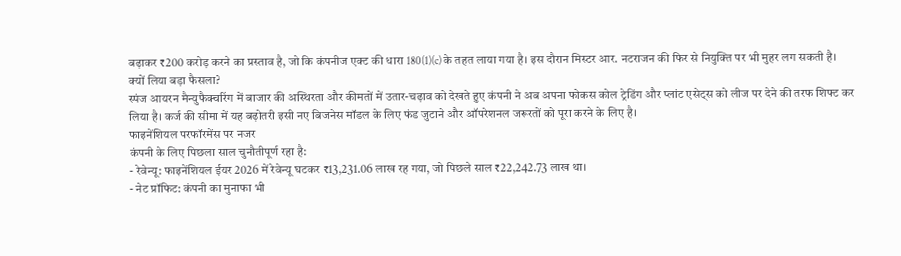बढ़ाकर ₹200 करोड़ करने का प्रस्ताव है, जो कि कंपनीज एक्ट की धारा 180(1)(c) के तहत लाया गया है। इस दौरान मिस्टर आर. नटराजन की फिर से नियुक्ति पर भी मुहर लग सकती है।
क्यों लिया बड़ा फैसला?
स्पंज आयरन मैन्युफैक्चरिंग में बाजार की अस्थिरता और कीमतों में उतार-चढ़ाव को देखते हुए कंपनी ने अब अपना फोकस कोल ट्रेडिंग और प्लांट एसेट्स को लीज पर देने की तरफ शिफ्ट कर लिया है। कर्ज की सीमा में यह बढ़ोतरी इसी नए बिजनेस मॉडल के लिए फंड जुटाने और ऑपरेशनल जरूरतों को पूरा करने के लिए है।
फाइनेंशियल परफॉरमेंस पर नजर
कंपनी के लिए पिछला साल चुनौतीपूर्ण रहा है:
- रेवेन्यू: फाइनेंशियल ईयर 2026 में रेवेन्यू घटकर ₹13,231.06 लाख रह गया, जो पिछले साल ₹22,242.73 लाख था।
- नेट प्रॉफिट: कंपनी का मुनाफा भी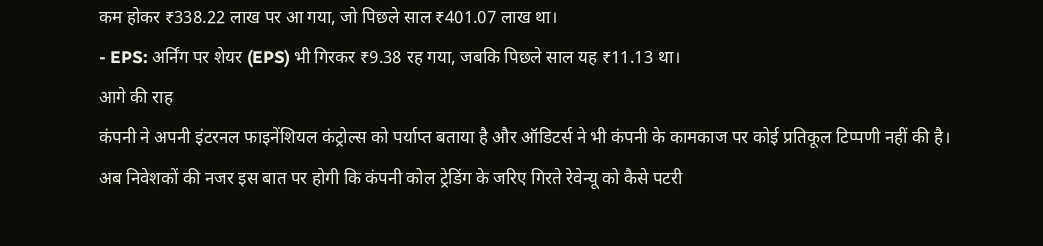कम होकर ₹338.22 लाख पर आ गया, जो पिछले साल ₹401.07 लाख था।
- EPS: अर्निंग पर शेयर (EPS) भी गिरकर ₹9.38 रह गया, जबकि पिछले साल यह ₹11.13 था।
आगे की राह
कंपनी ने अपनी इंटरनल फाइनेंशियल कंट्रोल्स को पर्याप्त बताया है और ऑडिटर्स ने भी कंपनी के कामकाज पर कोई प्रतिकूल टिप्पणी नहीं की है। अब निवेशकों की नजर इस बात पर होगी कि कंपनी कोल ट्रेडिंग के जरिए गिरते रेवेन्यू को कैसे पटरी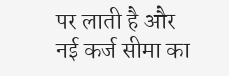पर लाती है और नई कर्ज सीमा का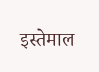इस्तेमाल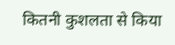कितनी कुशलता से किया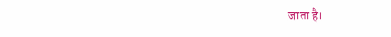जाता है।